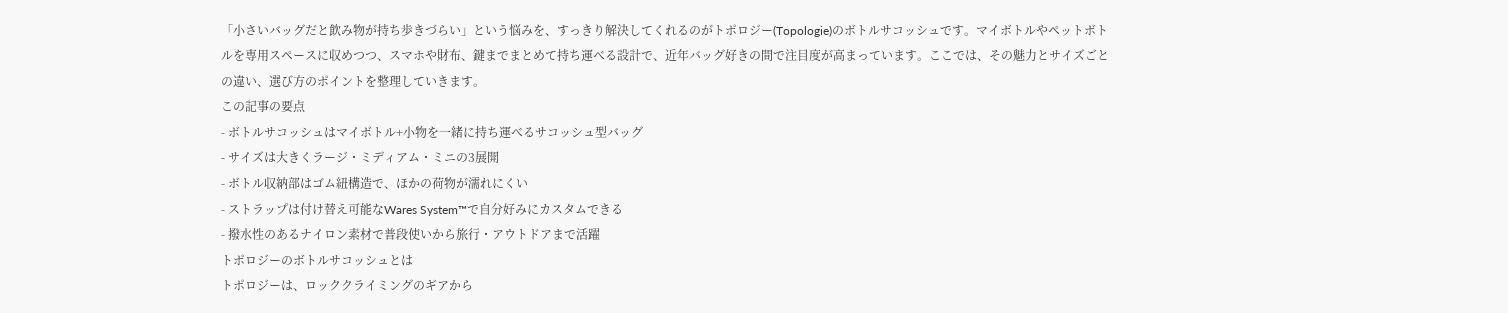「小さいバッグだと飲み物が持ち歩きづらい」という悩みを、すっきり解決してくれるのがトポロジー(Topologie)のボトルサコッシュです。マイボトルやペットボトルを専用スペースに収めつつ、スマホや財布、鍵までまとめて持ち運べる設計で、近年バッグ好きの間で注目度が高まっています。ここでは、その魅力とサイズごとの違い、選び方のポイントを整理していきます。
この記事の要点
- ボトルサコッシュはマイボトル+小物を一緒に持ち運べるサコッシュ型バッグ
- サイズは大きくラージ・ミディアム・ミニの3展開
- ボトル収納部はゴム紐構造で、ほかの荷物が濡れにくい
- ストラップは付け替え可能なWares System™で自分好みにカスタムできる
- 撥水性のあるナイロン素材で普段使いから旅行・アウトドアまで活躍
トポロジーのボトルサコッシュとは
トポロジーは、ロッククライミングのギアから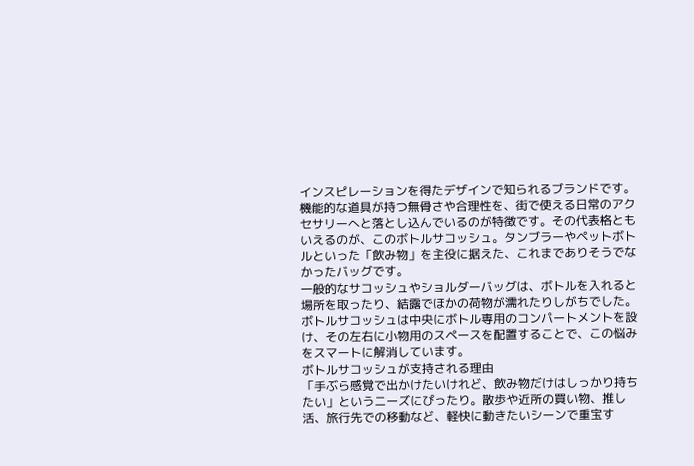インスピレーションを得たデザインで知られるブランドです。機能的な道具が持つ無骨さや合理性を、街で使える日常のアクセサリーへと落とし込んでいるのが特徴です。その代表格ともいえるのが、このボトルサコッシュ。タンブラーやペットボトルといった「飲み物」を主役に据えた、これまでありそうでなかったバッグです。
一般的なサコッシュやショルダーバッグは、ボトルを入れると場所を取ったり、結露でほかの荷物が濡れたりしがちでした。ボトルサコッシュは中央にボトル専用のコンパートメントを設け、その左右に小物用のスペースを配置することで、この悩みをスマートに解消しています。
ボトルサコッシュが支持される理由
「手ぶら感覚で出かけたいけれど、飲み物だけはしっかり持ちたい」というニーズにぴったり。散歩や近所の買い物、推し活、旅行先での移動など、軽快に動きたいシーンで重宝す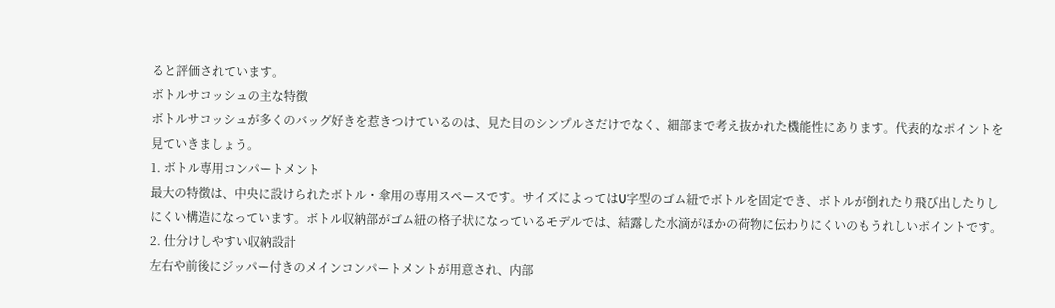ると評価されています。
ボトルサコッシュの主な特徴
ボトルサコッシュが多くのバッグ好きを惹きつけているのは、見た目のシンプルさだけでなく、細部まで考え抜かれた機能性にあります。代表的なポイントを見ていきましょう。
1. ボトル専用コンパートメント
最大の特徴は、中央に設けられたボトル・傘用の専用スペースです。サイズによってはU字型のゴム紐でボトルを固定でき、ボトルが倒れたり飛び出したりしにくい構造になっています。ボトル収納部がゴム紐の格子状になっているモデルでは、結露した水滴がほかの荷物に伝わりにくいのもうれしいポイントです。
2. 仕分けしやすい収納設計
左右や前後にジッパー付きのメインコンパートメントが用意され、内部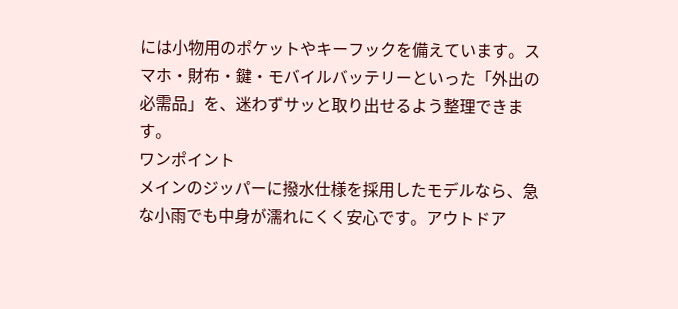には小物用のポケットやキーフックを備えています。スマホ・財布・鍵・モバイルバッテリーといった「外出の必需品」を、迷わずサッと取り出せるよう整理できます。
ワンポイント
メインのジッパーに撥水仕様を採用したモデルなら、急な小雨でも中身が濡れにくく安心です。アウトドア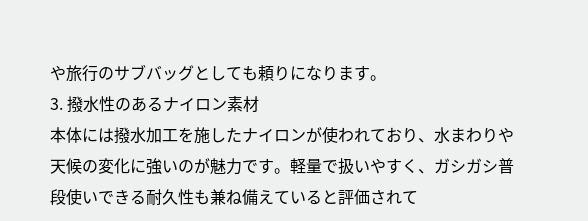や旅行のサブバッグとしても頼りになります。
3. 撥水性のあるナイロン素材
本体には撥水加工を施したナイロンが使われており、水まわりや天候の変化に強いのが魅力です。軽量で扱いやすく、ガシガシ普段使いできる耐久性も兼ね備えていると評価されて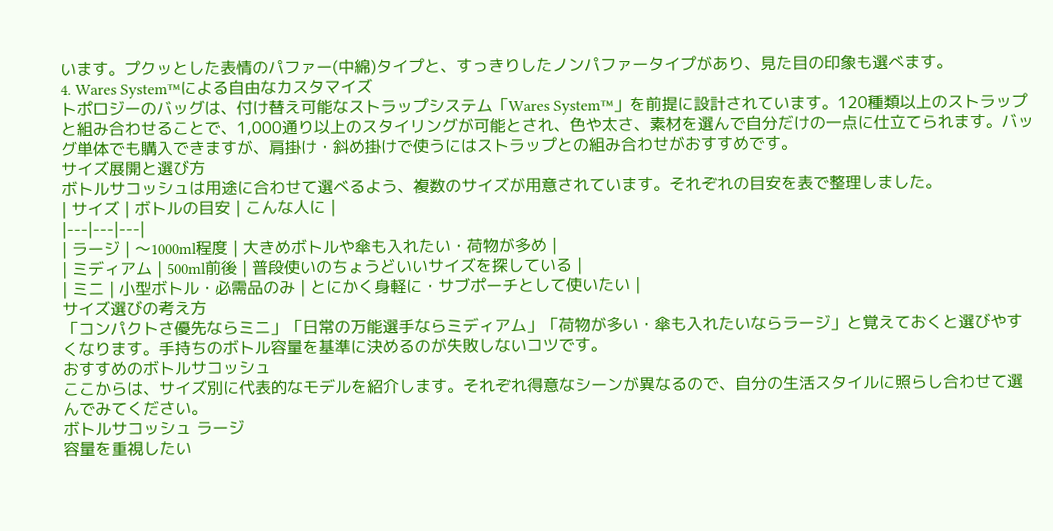います。プクッとした表情のパファー(中綿)タイプと、すっきりしたノンパファータイプがあり、見た目の印象も選べます。
4. Wares System™による自由なカスタマイズ
トポロジーのバッグは、付け替え可能なストラップシステム「Wares System™」を前提に設計されています。120種類以上のストラップと組み合わせることで、1,000通り以上のスタイリングが可能とされ、色や太さ、素材を選んで自分だけの一点に仕立てられます。バッグ単体でも購入できますが、肩掛け・斜め掛けで使うにはストラップとの組み合わせがおすすめです。
サイズ展開と選び方
ボトルサコッシュは用途に合わせて選べるよう、複数のサイズが用意されています。それぞれの目安を表で整理しました。
| サイズ | ボトルの目安 | こんな人に |
|---|---|---|
| ラージ | 〜1000ml程度 | 大きめボトルや傘も入れたい・荷物が多め |
| ミディアム | 500ml前後 | 普段使いのちょうどいいサイズを探している |
| ミニ | 小型ボトル・必需品のみ | とにかく身軽に・サブポーチとして使いたい |
サイズ選びの考え方
「コンパクトさ優先ならミニ」「日常の万能選手ならミディアム」「荷物が多い・傘も入れたいならラージ」と覚えておくと選びやすくなります。手持ちのボトル容量を基準に決めるのが失敗しないコツです。
おすすめのボトルサコッシュ
ここからは、サイズ別に代表的なモデルを紹介します。それぞれ得意なシーンが異なるので、自分の生活スタイルに照らし合わせて選んでみてください。
ボトルサコッシュ ラージ
容量を重視したい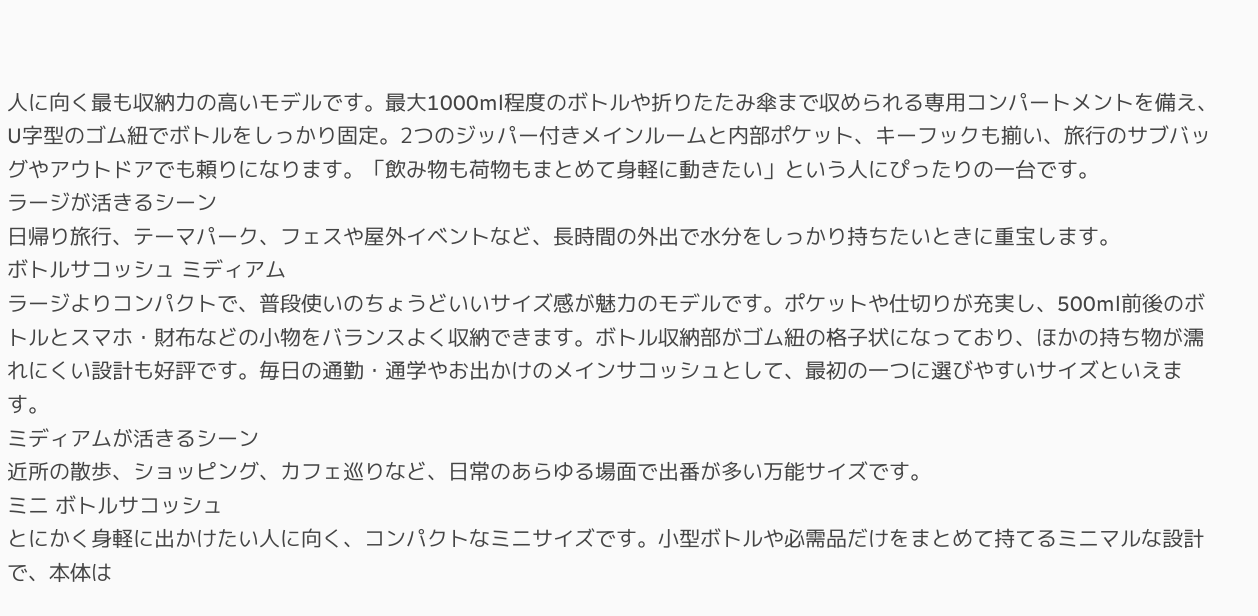人に向く最も収納力の高いモデルです。最大1000ml程度のボトルや折りたたみ傘まで収められる専用コンパートメントを備え、U字型のゴム紐でボトルをしっかり固定。2つのジッパー付きメインルームと内部ポケット、キーフックも揃い、旅行のサブバッグやアウトドアでも頼りになります。「飲み物も荷物もまとめて身軽に動きたい」という人にぴったりの一台です。
ラージが活きるシーン
日帰り旅行、テーマパーク、フェスや屋外イベントなど、長時間の外出で水分をしっかり持ちたいときに重宝します。
ボトルサコッシュ ミディアム
ラージよりコンパクトで、普段使いのちょうどいいサイズ感が魅力のモデルです。ポケットや仕切りが充実し、500ml前後のボトルとスマホ・財布などの小物をバランスよく収納できます。ボトル収納部がゴム紐の格子状になっており、ほかの持ち物が濡れにくい設計も好評です。毎日の通勤・通学やお出かけのメインサコッシュとして、最初の一つに選びやすいサイズといえます。
ミディアムが活きるシーン
近所の散歩、ショッピング、カフェ巡りなど、日常のあらゆる場面で出番が多い万能サイズです。
ミニ ボトルサコッシュ
とにかく身軽に出かけたい人に向く、コンパクトなミニサイズです。小型ボトルや必需品だけをまとめて持てるミニマルな設計で、本体は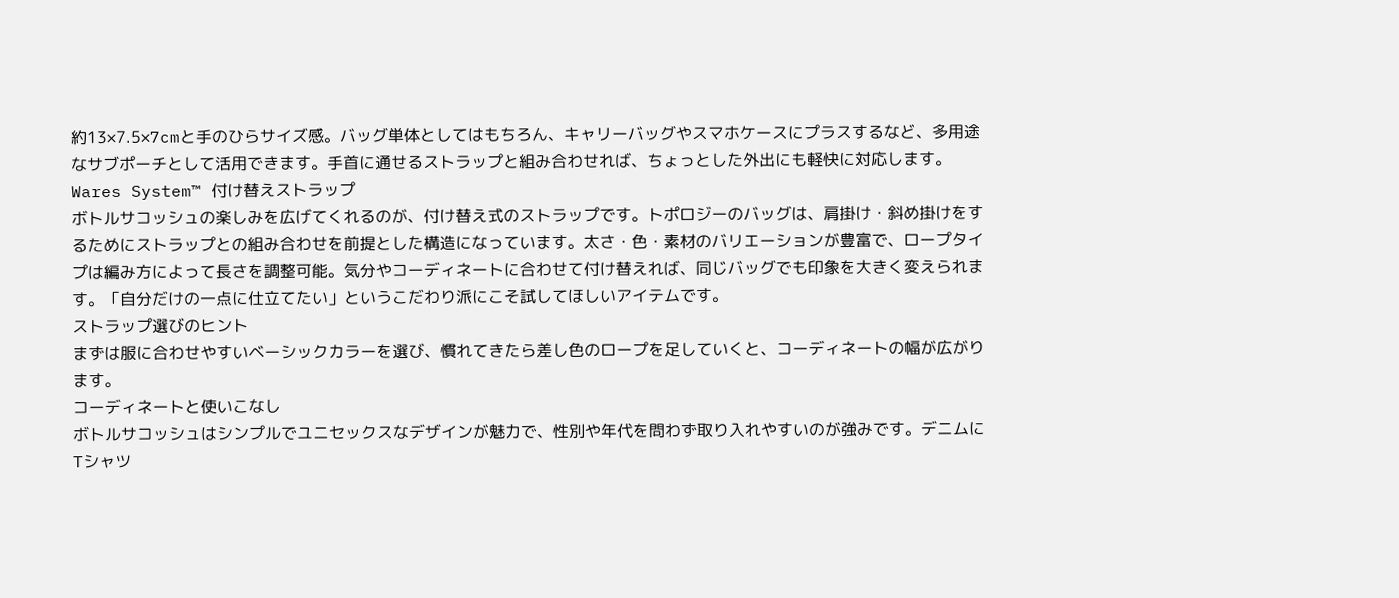約13×7.5×7cmと手のひらサイズ感。バッグ単体としてはもちろん、キャリーバッグやスマホケースにプラスするなど、多用途なサブポーチとして活用できます。手首に通せるストラップと組み合わせれば、ちょっとした外出にも軽快に対応します。
Wares System™ 付け替えストラップ
ボトルサコッシュの楽しみを広げてくれるのが、付け替え式のストラップです。トポロジーのバッグは、肩掛け・斜め掛けをするためにストラップとの組み合わせを前提とした構造になっています。太さ・色・素材のバリエーションが豊富で、ロープタイプは編み方によって長さを調整可能。気分やコーディネートに合わせて付け替えれば、同じバッグでも印象を大きく変えられます。「自分だけの一点に仕立てたい」というこだわり派にこそ試してほしいアイテムです。
ストラップ選びのヒント
まずは服に合わせやすいベーシックカラーを選び、慣れてきたら差し色のロープを足していくと、コーディネートの幅が広がります。
コーディネートと使いこなし
ボトルサコッシュはシンプルでユニセックスなデザインが魅力で、性別や年代を問わず取り入れやすいのが強みです。デニムにTシャツ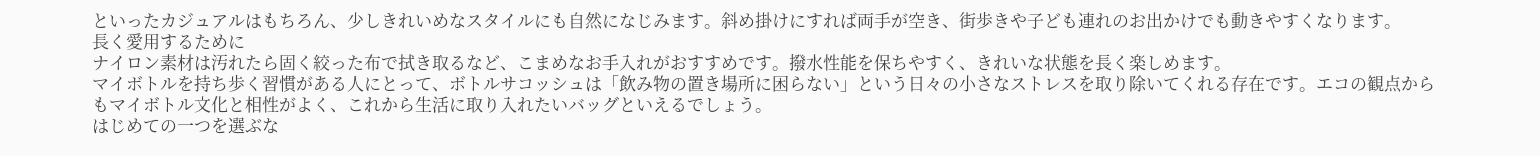といったカジュアルはもちろん、少しきれいめなスタイルにも自然になじみます。斜め掛けにすれば両手が空き、街歩きや子ども連れのお出かけでも動きやすくなります。
長く愛用するために
ナイロン素材は汚れたら固く絞った布で拭き取るなど、こまめなお手入れがおすすめです。撥水性能を保ちやすく、きれいな状態を長く楽しめます。
マイボトルを持ち歩く習慣がある人にとって、ボトルサコッシュは「飲み物の置き場所に困らない」という日々の小さなストレスを取り除いてくれる存在です。エコの観点からもマイボトル文化と相性がよく、これから生活に取り入れたいバッグといえるでしょう。
はじめての一つを選ぶな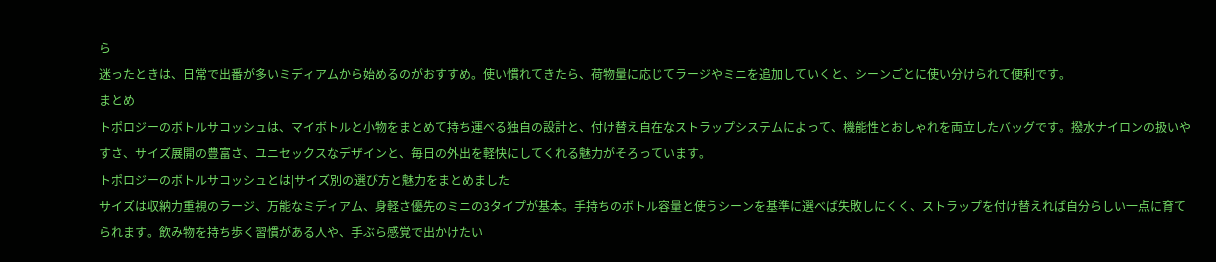ら
迷ったときは、日常で出番が多いミディアムから始めるのがおすすめ。使い慣れてきたら、荷物量に応じてラージやミニを追加していくと、シーンごとに使い分けられて便利です。
まとめ
トポロジーのボトルサコッシュは、マイボトルと小物をまとめて持ち運べる独自の設計と、付け替え自在なストラップシステムによって、機能性とおしゃれを両立したバッグです。撥水ナイロンの扱いやすさ、サイズ展開の豊富さ、ユニセックスなデザインと、毎日の外出を軽快にしてくれる魅力がそろっています。
トポロジーのボトルサコッシュとは|サイズ別の選び方と魅力をまとめました
サイズは収納力重視のラージ、万能なミディアム、身軽さ優先のミニの3タイプが基本。手持ちのボトル容量と使うシーンを基準に選べば失敗しにくく、ストラップを付け替えれば自分らしい一点に育てられます。飲み物を持ち歩く習慣がある人や、手ぶら感覚で出かけたい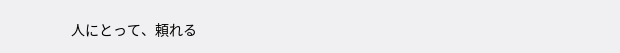人にとって、頼れる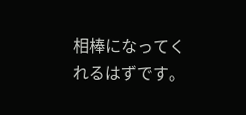相棒になってくれるはずです。